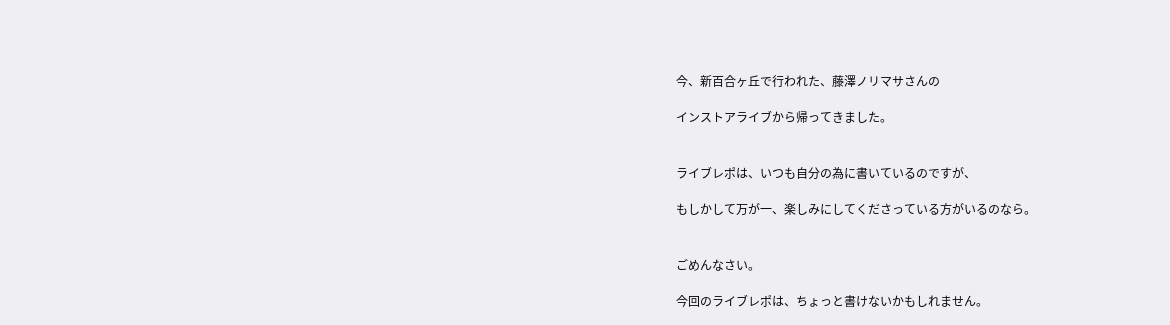今、新百合ヶ丘で行われた、藤澤ノリマサさんの

インストアライブから帰ってきました。


ライブレポは、いつも自分の為に書いているのですが、

もしかして万が一、楽しみにしてくださっている方がいるのなら。


ごめんなさい。

今回のライブレポは、ちょっと書けないかもしれません。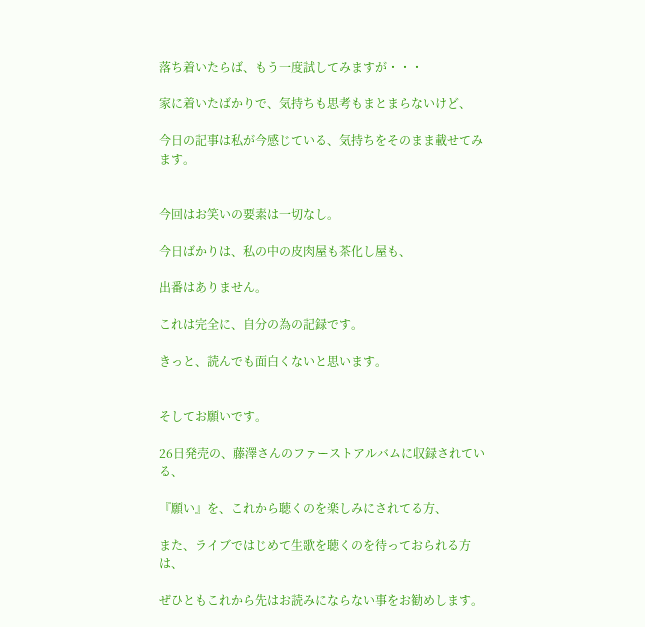落ち着いたらば、もう一度試してみますが・・・

家に着いたばかりで、気持ちも思考もまとまらないけど、

今日の記事は私が今感じている、気持ちをそのまま載せてみます。


今回はお笑いの要素は一切なし。

今日ばかりは、私の中の皮肉屋も茶化し屋も、

出番はありません。

これは完全に、自分の為の記録です。

きっと、読んでも面白くないと思います。


そしてお願いです。

26日発売の、藤澤さんのファーストアルバムに収録されている、

『願い』を、これから聴くのを楽しみにされてる方、

また、ライブではじめて生歌を聴くのを待っておられる方は、

ぜひともこれから先はお読みにならない事をお勧めします。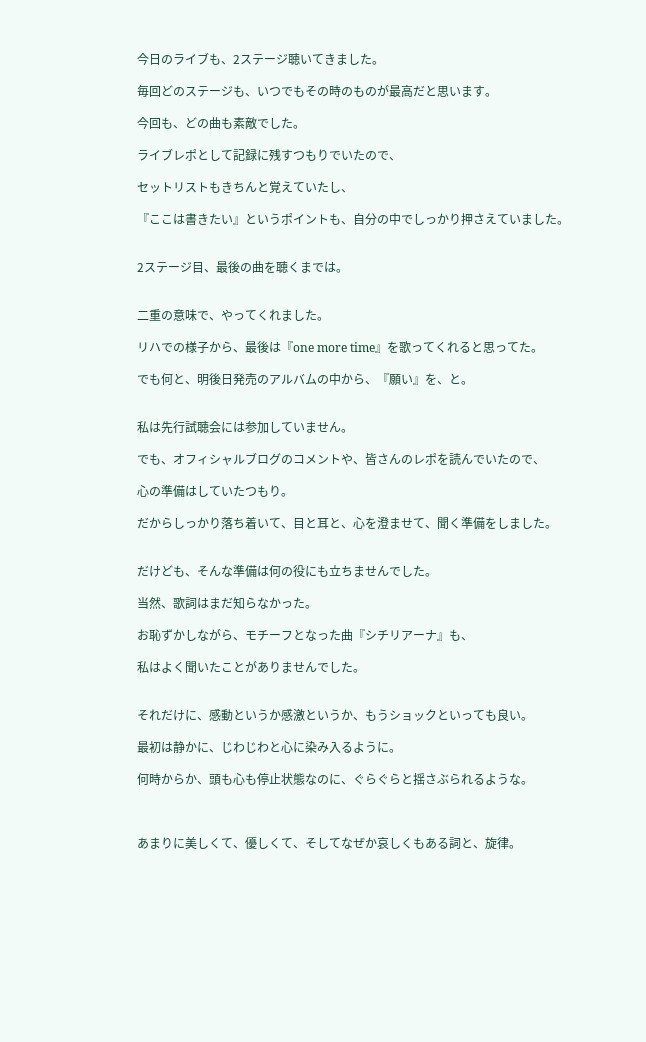今日のライブも、2ステージ聴いてきました。

毎回どのステージも、いつでもその時のものが最高だと思います。

今回も、どの曲も素敵でした。

ライブレポとして記録に残すつもりでいたので、

セットリストもきちんと覚えていたし、

『ここは書きたい』というポイントも、自分の中でしっかり押さえていました。


2ステージ目、最後の曲を聴くまでは。


二重の意味で、やってくれました。

リハでの様子から、最後は『one more time』を歌ってくれると思ってた。

でも何と、明後日発売のアルバムの中から、『願い』を、と。


私は先行試聴会には参加していません。

でも、オフィシャルブログのコメントや、皆さんのレポを読んでいたので、

心の準備はしていたつもり。

だからしっかり落ち着いて、目と耳と、心を澄ませて、聞く準備をしました。


だけども、そんな準備は何の役にも立ちませんでした。

当然、歌詞はまだ知らなかった。

お恥ずかしながら、モチーフとなった曲『シチリアーナ』も、

私はよく聞いたことがありませんでした。


それだけに、感動というか感激というか、もうショックといっても良い。

最初は静かに、じわじわと心に染み入るように。

何時からか、頭も心も停止状態なのに、ぐらぐらと揺さぶられるような。



あまりに美しくて、優しくて、そしてなぜか哀しくもある詞と、旋律。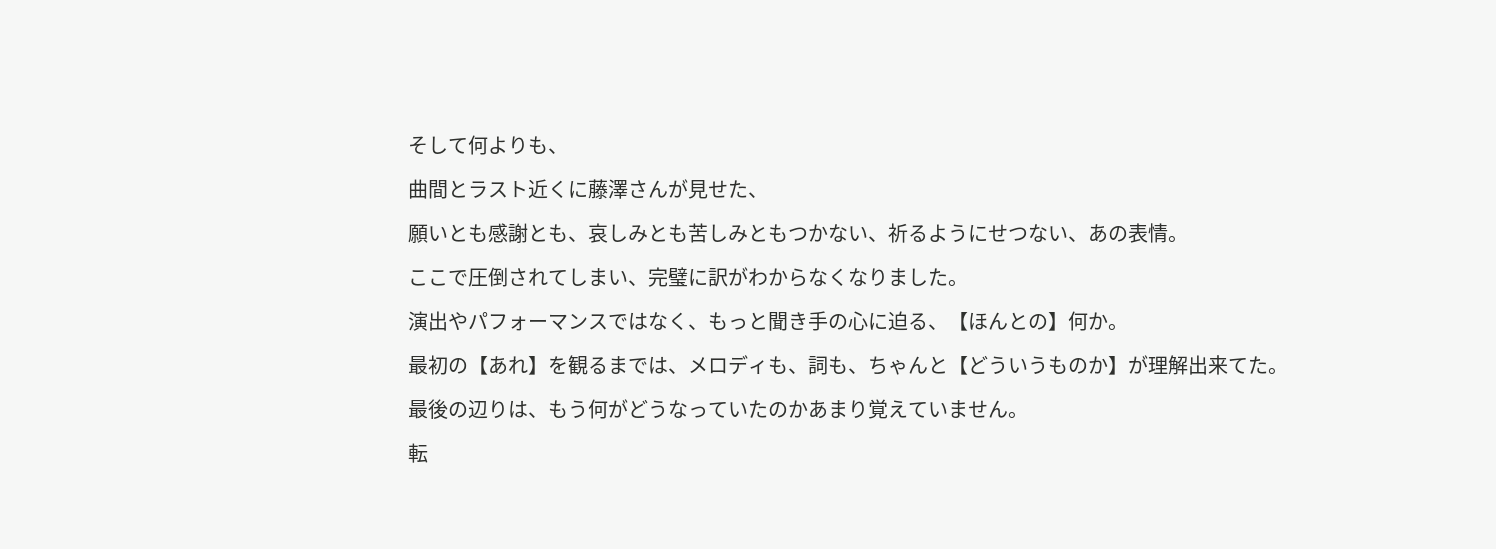そして何よりも、

曲間とラスト近くに藤澤さんが見せた、

願いとも感謝とも、哀しみとも苦しみともつかない、祈るようにせつない、あの表情。

ここで圧倒されてしまい、完璧に訳がわからなくなりました。

演出やパフォーマンスではなく、もっと聞き手の心に迫る、【ほんとの】何か。

最初の【あれ】を観るまでは、メロディも、詞も、ちゃんと【どういうものか】が理解出来てた。

最後の辺りは、もう何がどうなっていたのかあまり覚えていません。

転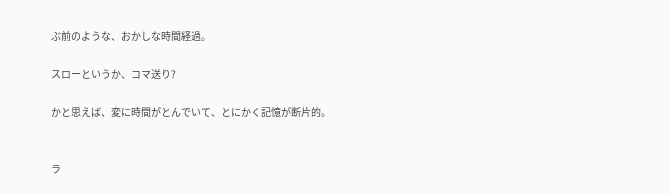ぶ前のような、おかしな時間経過。

スローというか、コマ送り?

かと思えば、変に時間がとんでいて、とにかく記憶が断片的。


ラ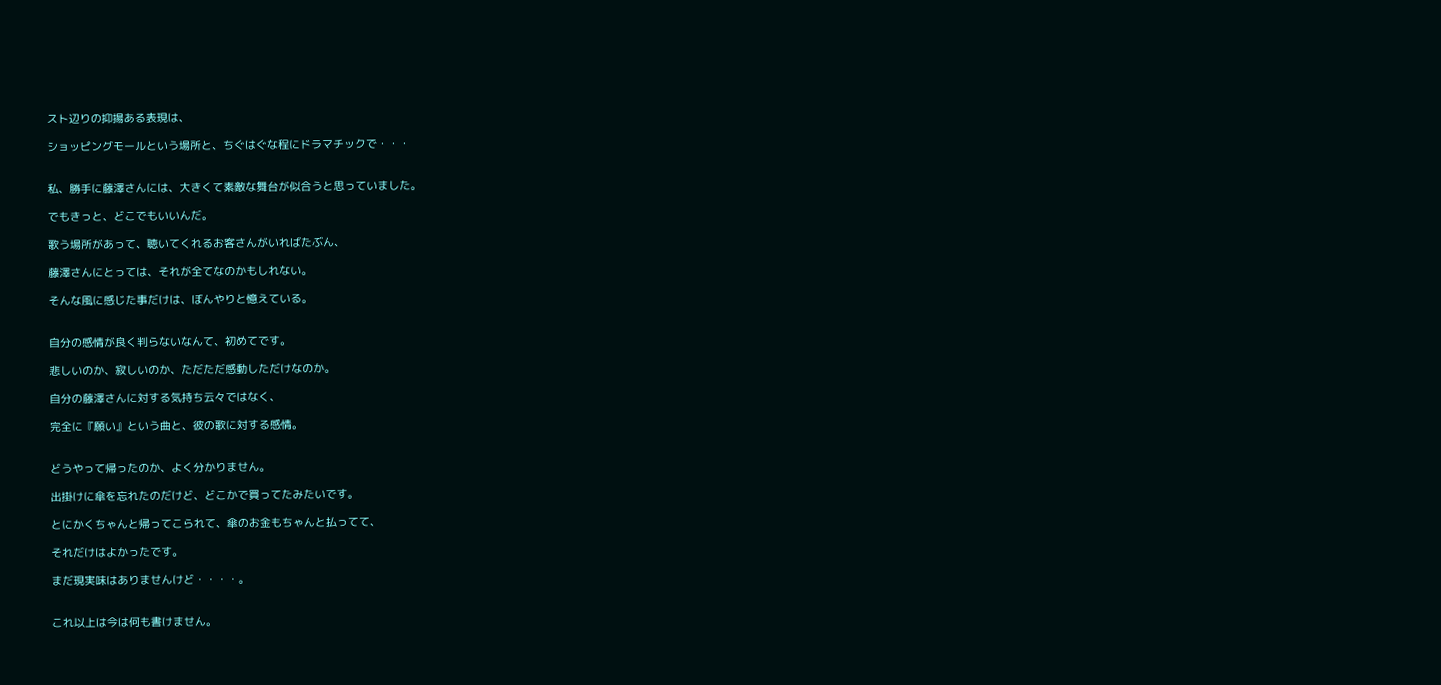スト辺りの抑揚ある表現は、

ショッピングモールという場所と、ちぐはぐな程にドラマチックで・・・


私、勝手に藤澤さんには、大きくて素敵な舞台が似合うと思っていました。

でもきっと、どこでもいいんだ。

歌う場所があって、聴いてくれるお客さんがいればたぶん、

藤澤さんにとっては、それが全てなのかもしれない。

そんな風に感じた事だけは、ぼんやりと憶えている。


自分の感情が良く判らないなんて、初めてです。

悲しいのか、寂しいのか、ただただ感動しただけなのか。

自分の藤澤さんに対する気持ち云々ではなく、

完全に『願い』という曲と、彼の歌に対する感情。


どうやって帰ったのか、よく分かりません。

出掛けに傘を忘れたのだけど、どこかで買ってたみたいです。

とにかくちゃんと帰ってこられて、傘のお金もちゃんと払ってて、

それだけはよかったです。

まだ現実味はありませんけど・・・・。


これ以上は今は何も書けません。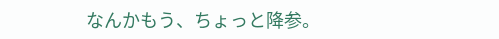なんかもう、ちょっと降参。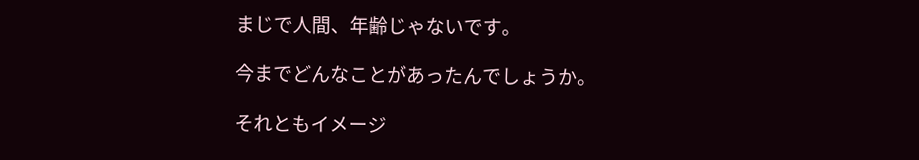まじで人間、年齢じゃないです。

今までどんなことがあったんでしょうか。

それともイメージ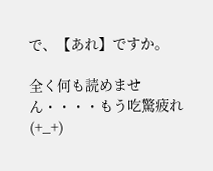で、【あれ】ですか。

全く何も読めません・・・・もう吃驚疲れ(+_+)